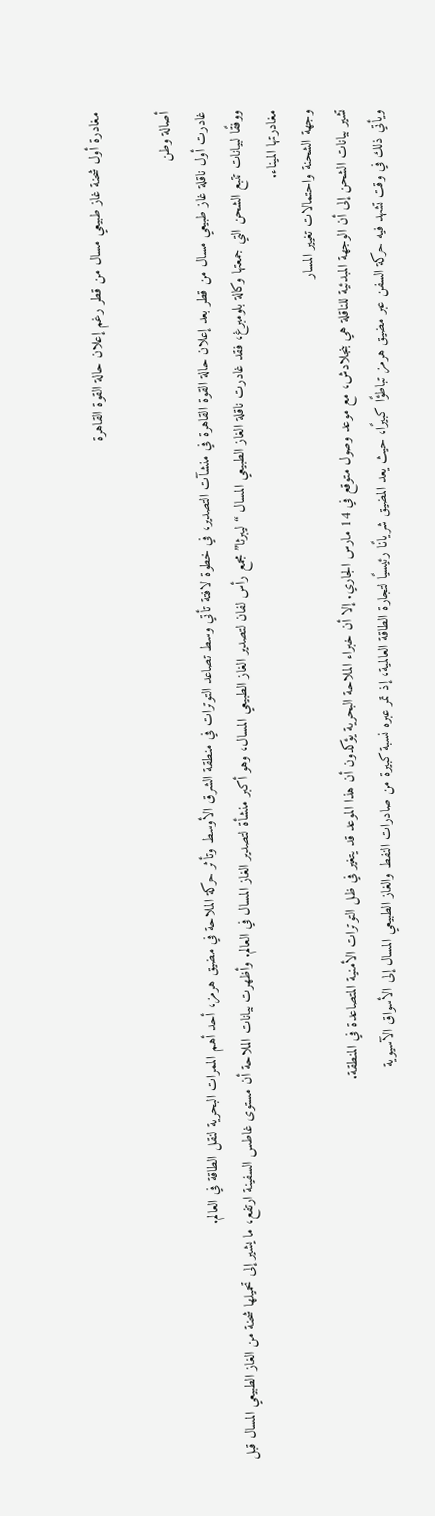مغادرة أول شحنة غاز طبيعي مسال من قطر رغم إعلان حالة القوة القاهرة

أصالة وطن
غادرت أول ناقلة غاز طبيعي مسال من قطر بعد إعلان حالة القوة القاهرة في منشآت التصدير، في خطوة لافتة تأتي وسط تصاعد التوترات في منطقة الشرق الأوسط وتأثر حركة الملاحة في مضيق هرمز، أحد أهم الممرات البحرية لنقل الطاقة في العالم.
ووفقًا لبيانات تتبع الشحن التي جمعتها وكالة بلومبرغ، فقد غادرت ناقلة الغاز الطبيعي المسال “ليبرثا” مجمع رأس لفان لتصدير الغاز الطبيعي المسال، وهو أكبر منشأة لتصدير الغاز المسال في العالم. وأظهرت بيانات الملاحة أن مستوى غاطس السفينة ارتفع، ما يشير إلى تحميلها شحنة من الغاز الطبيعي المسال قبل مغادرتها الميناء.
وجهة الشحنة واحتمالات تغيير المسار
تشير بيانات الشحن إلى أن الوجهة المبدئية للناقلة هي بنجلادش، مع موعد وصول متوقع في 14 مارس الجاري. إلا أن خبراء الملاحة البحرية يؤكدون أن هذا الموعد قد يتغير في ظل التوترات الأمنية المتصاعدة في المنطقة.
ويأتي ذلك في وقت تشهد فيه حركة السفن عبر مضيق هرمز تباطؤًا كبيرًا، حيث يعد المضيق شريانًا رئيسيًا لتجارة الطاقة العالمية، إذ تمر عبره نسبة كبيرة من صادرات النفط والغاز الطبيعي المسال إلى الأسواق الآسيوية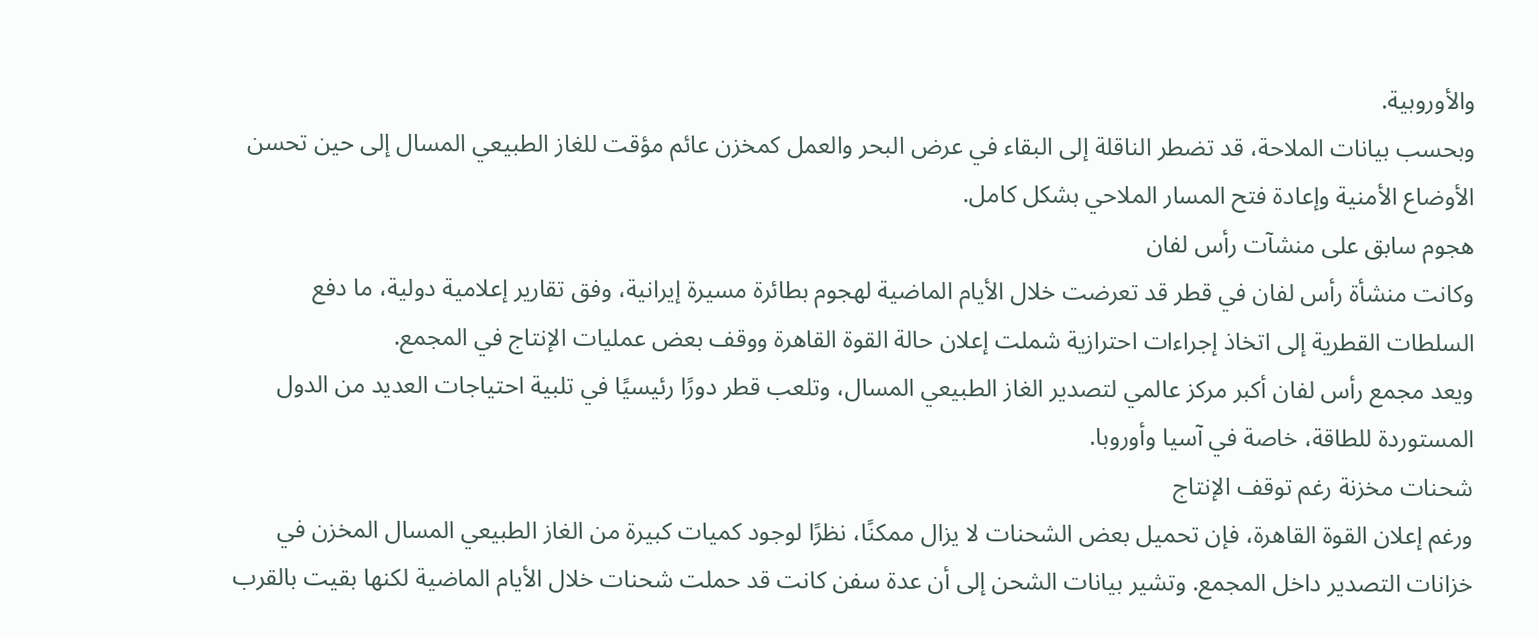والأوروبية.
وبحسب بيانات الملاحة، قد تضطر الناقلة إلى البقاء في عرض البحر والعمل كمخزن عائم مؤقت للغاز الطبيعي المسال إلى حين تحسن الأوضاع الأمنية وإعادة فتح المسار الملاحي بشكل كامل.
هجوم سابق على منشآت رأس لفان
وكانت منشأة رأس لفان في قطر قد تعرضت خلال الأيام الماضية لهجوم بطائرة مسيرة إيرانية، وفق تقارير إعلامية دولية، ما دفع السلطات القطرية إلى اتخاذ إجراءات احترازية شملت إعلان حالة القوة القاهرة ووقف بعض عمليات الإنتاج في المجمع.
ويعد مجمع رأس لفان أكبر مركز عالمي لتصدير الغاز الطبيعي المسال، وتلعب قطر دورًا رئيسيًا في تلبية احتياجات العديد من الدول المستوردة للطاقة، خاصة في آسيا وأوروبا.
شحنات مخزنة رغم توقف الإنتاج
ورغم إعلان القوة القاهرة، فإن تحميل بعض الشحنات لا يزال ممكنًا، نظرًا لوجود كميات كبيرة من الغاز الطبيعي المسال المخزن في خزانات التصدير داخل المجمع. وتشير بيانات الشحن إلى أن عدة سفن كانت قد حملت شحنات خلال الأيام الماضية لكنها بقيت بالقرب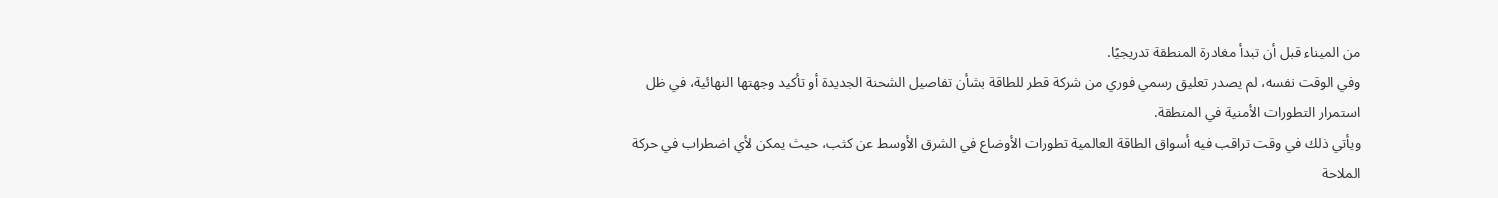من الميناء قبل أن تبدأ مغادرة المنطقة تدريجيًا.
وفي الوقت نفسه، لم يصدر تعليق رسمي فوري من شركة قطر للطاقة بشأن تفاصيل الشحنة الجديدة أو تأكيد وجهتها النهائية، في ظل استمرار التطورات الأمنية في المنطقة.
ويأتي ذلك في وقت تراقب فيه أسواق الطاقة العالمية تطورات الأوضاع في الشرق الأوسط عن كثب، حيث يمكن لأي اضطراب في حركة الملاحة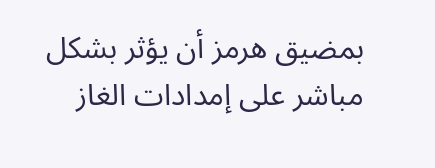بمضيق هرمز أن يؤثر بشكل مباشر على إمدادات الغاز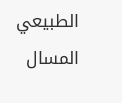الطبيعي المسال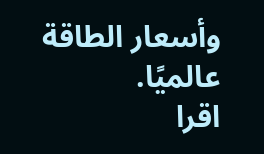وأسعار الطاقة عالميًا.
اقرا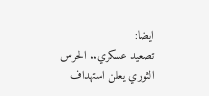ايضا:
تصعيد عسكري.. الحرس الثوري يعلن استهداف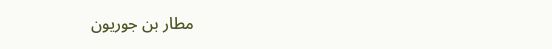مطار بن جوريون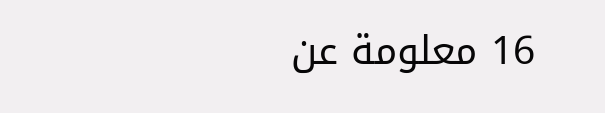16 معلومة عن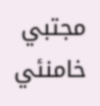مجتبي خامنئي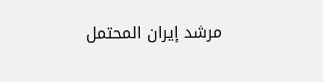مرشد إيران المحتمل